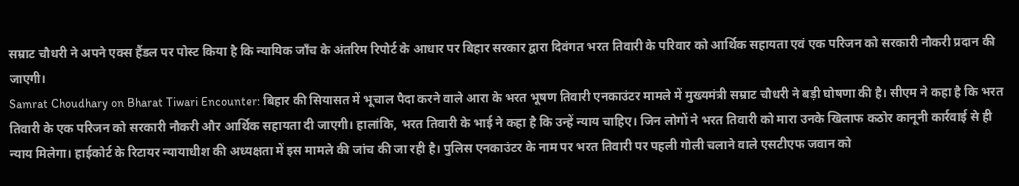सम्राट चौधरी ने अपने एक्स हैंडल पर पोस्ट किया है कि न्यायिक जाँच के अंतरिम रिपोर्ट के आधार पर बिहार सरकार द्वारा दिवंगत भरत तिवारी के परिवार को आर्थिक सहायता एवं एक परिजन को सरकारी नौकरी प्रदान की जाएगी।
Samrat Choudhary on Bharat Tiwari Encounter: बिहार की सियासत में भूचाल पैदा करने वाले आरा के भरत भूषण तिवारी एनकाउंटर मामले में मुख्यमंत्री सम्राट चौधरी ने बड़ी घोषणा की है। सीएम ने कहा है कि भरत तिवारी के एक परिजन को सरकारी नौकरी और आर्थिक सहायता दी जाएगी। हालांकि, भरत तिवारी के भाई ने कहा है कि उन्हें न्याय चाहिए। जिन लोगों ने भरत तिवारी को मारा उनके खिलाफ कठोर कानूनी कार्रवाई से ही न्याय मिलेगा। हाईकोर्ट के रिटायर न्यायाधीश की अध्यक्षता में इस मामले की जांच की जा रही है। पुलिस एनकाउंटर के नाम पर भरत तिवारी पर पहली गोली चलाने वाले एसटीएफ जवान को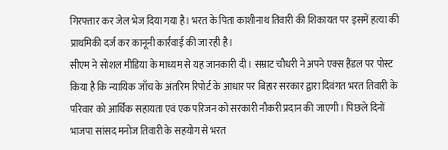गिरफ्तार कर जेल भेज दिया गया है। भरत के पिता काशीनाथ तिवारी की शिकायत पर इसमें हत्या की प्राथमिकी दर्ज कर कानूनी कार्रवाई की जा रही है।
सीएम ने सोशल मीडिया के माध्यम से यह जानकारी दी। सम्राट चौधरी ने अपने एक्स हैंडल पर पोस्ट किया है कि न्यायिक जाँच के अंतरिम रिपोर्ट के आधार पर बिहार सरकार द्वारा दिवंगत भरत तिवारी के परिवार को आर्थिक सहायता एवं एक परिजन को सरकारी नौकरी प्रदान की जाएगी। पिछले दिनों भाजपा सांसद मनोज तिवारी के सहयोग से भरत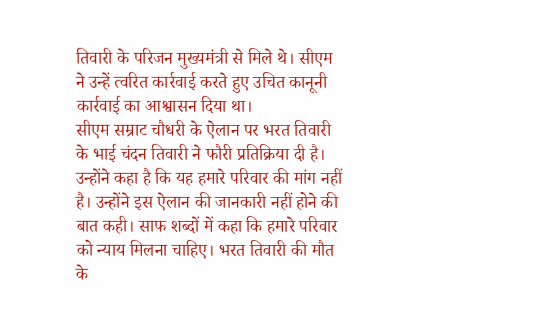तिवारी के परिजन मुख्यमंत्री से मिले थे। सीएम ने उन्हें त्वरित कार्रवाई करते हुए उचित कानूनी कार्रवाई का आश्वासन दिया था।
सीएम सम्राट चौधरी के ऐलान पर भरत तिवारी के भाई चंदन तिवारी ने फौरी प्रतिक्रिया दी है। उन्होंने कहा है कि यह हमारे परिवार की मांग नहीं है। उन्होंने इस ऐलान की जानकारी नहीं होने की बात कही। साफ शब्दों में कहा कि हमारे परिवार को न्याय मिलना चाहिए। भरत तिवारी की मौत के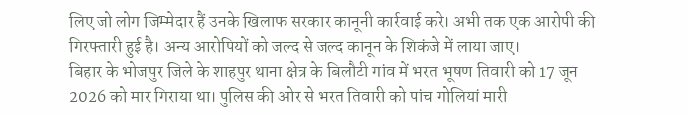लिए जो लोग जिम्मेदार हैं उनके खिलाफ सरकार कानूनी कार्रवाई करे। अभी तक एक आरोपी की गिरफ्तारी हुई है। अन्य आरोपियों को जल्द से जल्द कानून के शिकंजे में लाया जाए।
बिहार के भोजपुर जिले के शाहपुर थाना क्षेत्र के बिलौटी गांव में भरत भूषण तिवारी को 17 जून 2026 को मार गिराया था। पुलिस की ओर से भरत तिवारी को पांच गोलियां मारी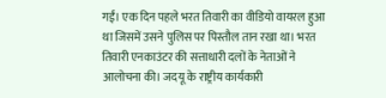गईं। एक दिन पहले भरत तिवारी का वीडियो वायरल हुआ था जिसमें उसने पुलिस पर पिस्तौल तान रखा था। भरत तिवारी एनकाउंटर की सत्ताधारी दलों के नेताओं ने आलोचना की। जदयू के राष्ट्रीय कार्यकारी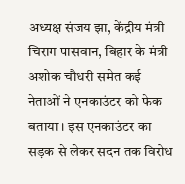अध्यक्ष संजय झा, केंद्रीय मंत्री चिराग पासवान, बिहार के मंत्री अशोक चौधरी समेत कई नेताओं ने एनकाउंटर को फेक बताया। इस एनकाउंटर का सड़क से लेकर सदन तक विरोध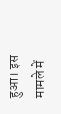हुआ। इस मामले में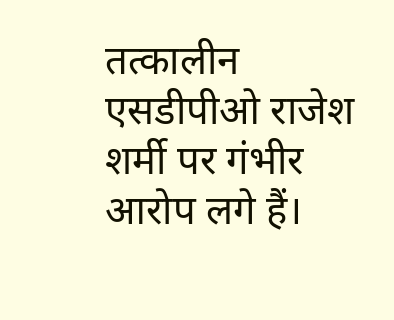तत्कालीन एसडीपीओ राजेश शर्मी पर गंभीर आरोप लगे हैं।